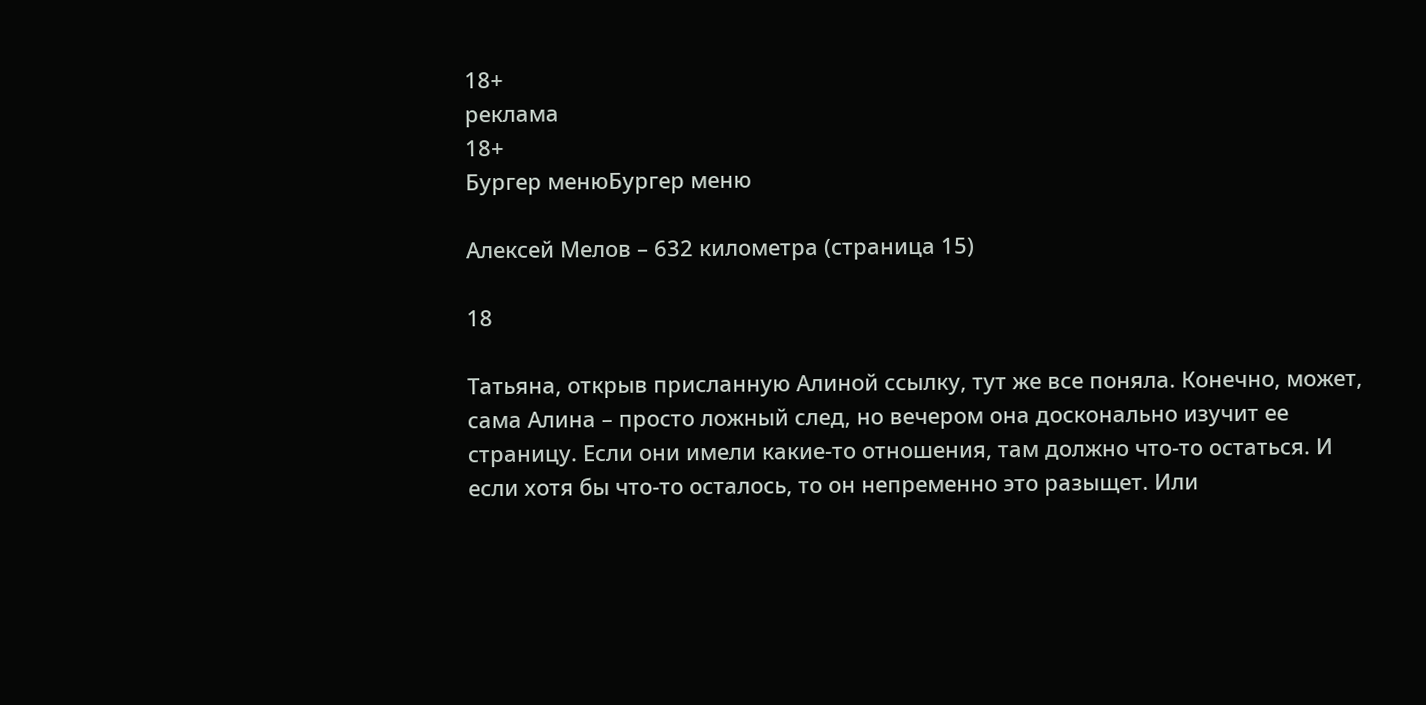18+
реклама
18+
Бургер менюБургер меню

Алексей Мелов – 632 километра (страница 15)

18

Татьяна, открыв присланную Алиной ссылку, тут же все поняла. Конечно, может, сама Алина – просто ложный след, но вечером она досконально изучит ее страницу. Если они имели какие-то отношения, там должно что-то остаться. И если хотя бы что-то осталось, то он непременно это разыщет. Или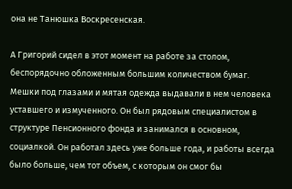она не Танюшка Воскресенская.

А Григорий сидел в этот момент на работе за столом, беспорядочно обложенным большим количеством бумаг. Мешки под глазами и мятая одежда выдавали в нем человека уставшего и измученного. Он был рядовым специалистом в структуре Пенсионного фонда и занимался в основном, социалкой. Он работал здесь уже больше года, и работы всегда было больше, чем тот объем, с которым он смог бы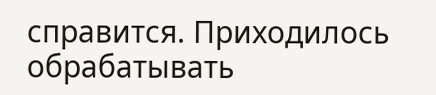справится. Приходилось обрабатывать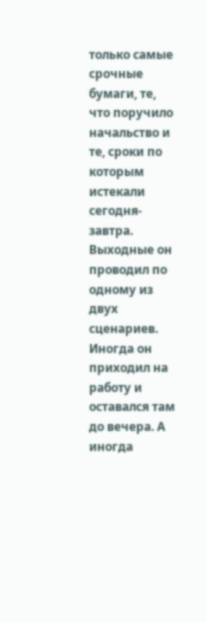только самые срочные бумаги, те, что поручило начальство и те, сроки по которым истекали сегодня-завтра. Выходные он проводил по одному из двух сценариев. Иногда он приходил на работу и оставался там до вечера. А иногда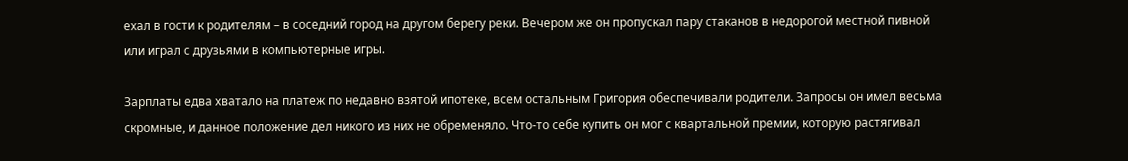ехал в гости к родителям – в соседний город на другом берегу реки. Вечером же он пропускал пару стаканов в недорогой местной пивной или играл с друзьями в компьютерные игры.

Зарплаты едва хватало на платеж по недавно взятой ипотеке, всем остальным Григория обеспечивали родители. Запросы он имел весьма скромные, и данное положение дел никого из них не обременяло. Что-то себе купить он мог с квартальной премии, которую растягивал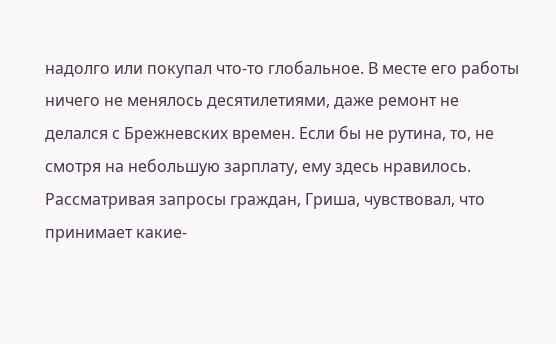надолго или покупал что-то глобальное. В месте его работы ничего не менялось десятилетиями, даже ремонт не делался с Брежневских времен. Если бы не рутина, то, не смотря на небольшую зарплату, ему здесь нравилось. Рассматривая запросы граждан, Гриша, чувствовал, что принимает какие-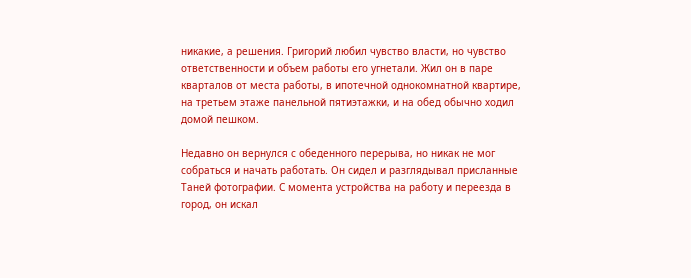никакие, а решения. Григорий любил чувство власти, но чувство ответственности и объем работы его угнетали. Жил он в паре кварталов от места работы, в ипотечной однокомнатной квартире, на третьем этаже панельной пятиэтажки, и на обед обычно ходил домой пешком.

Недавно он вернулся с обеденного перерыва, но никак не мог собраться и начать работать. Он сидел и разглядывал присланные Таней фотографии. С момента устройства на работу и переезда в город, он искал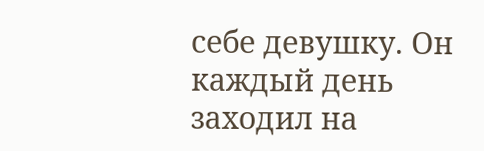себе девушку. Он каждый день заходил на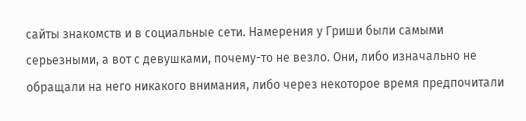сайты знакомств и в социальные сети. Намерения у Гриши были самыми серьезными, а вот с девушками, почему-то не везло. Они, либо изначально не обращали на него никакого внимания, либо через некоторое время предпочитали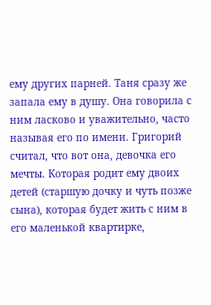ему других парней. Таня сразу же запала ему в душу. Она говорила с ним ласково и уважительно, часто называя его по имени. Григорий считал, что вот она, девочка его мечты. Которая родит ему двоих детей (старшую дочку и чуть позже сына), которая будет жить с ним в его маленькой квартирке,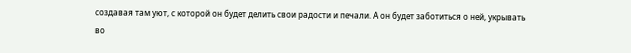создавая там уют, с которой он будет делить свои радости и печали. А он будет заботиться о ней, укрывать во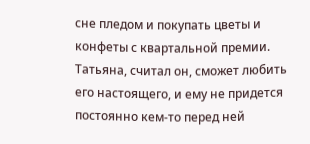сне пледом и покупать цветы и конфеты с квартальной премии. Татьяна, считал он, сможет любить его настоящего, и ему не придется постоянно кем-то перед ней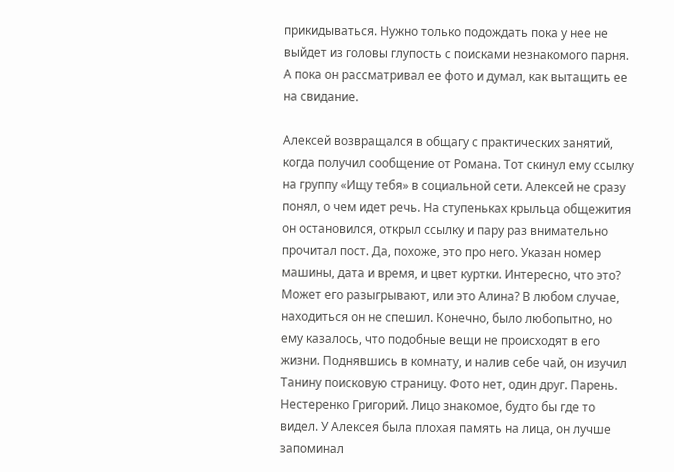прикидываться. Нужно только подождать пока у нее не выйдет из головы глупость с поисками незнакомого парня. А пока он рассматривал ее фото и думал, как вытащить ее на свидание.

Алексей возвращался в общагу с практических занятий, когда получил сообщение от Романа. Тот скинул ему ссылку на группу «Ищу тебя» в социальной сети. Алексей не сразу понял, о чем идет речь. На ступеньках крыльца общежития он остановился, открыл ссылку и пару раз внимательно прочитал пост. Да, похоже, это про него. Указан номер машины, дата и время, и цвет куртки. Интересно, что это? Может его разыгрывают, или это Алина? В любом случае, находиться он не спешил. Конечно, было любопытно, но ему казалось, что подобные вещи не происходят в его жизни. Поднявшись в комнату, и налив себе чай, он изучил Танину поисковую страницу. Фото нет, один друг. Парень. Нестеренко Григорий. Лицо знакомое, будто бы где то видел. У Алексея была плохая память на лица, он лучше запоминал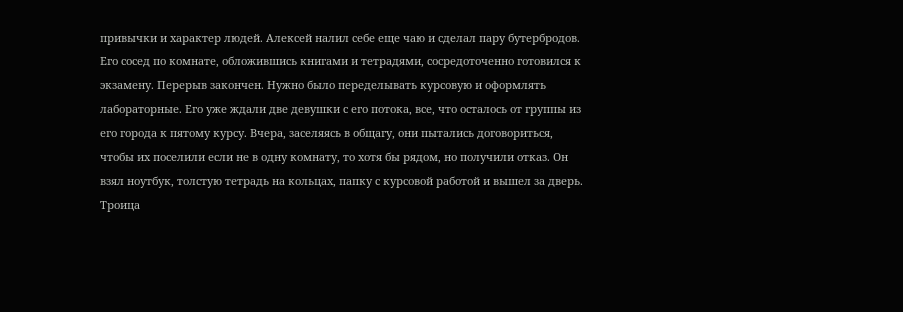привычки и характер людей. Алексей налил себе еще чаю и сделал пару бутербродов. Его сосед по комнате, обложившись книгами и тетрадями, сосредоточенно готовился к экзамену. Перерыв закончен. Нужно было переделывать курсовую и оформлять лабораторные. Его уже ждали две девушки с его потока, все, что осталось от группы из его города к пятому курсу. Вчера, заселяясь в общагу, они пытались договориться, чтобы их поселили если не в одну комнату, то хотя бы рядом, но получили отказ. Он взял ноутбук, толстую тетрадь на кольцах, папку с курсовой работой и вышел за дверь. Троица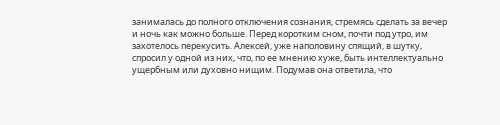занималась до полного отключения сознания, стремясь сделать за вечер и ночь как можно больше. Перед коротким сном, почти под утро, им захотелось перекусить. Алексей, уже наполовину спящий, в шутку, спросил у одной из них, что, по ее мнению хуже, быть интеллектуально ущербным или духовно нищим. Подумав она ответила, что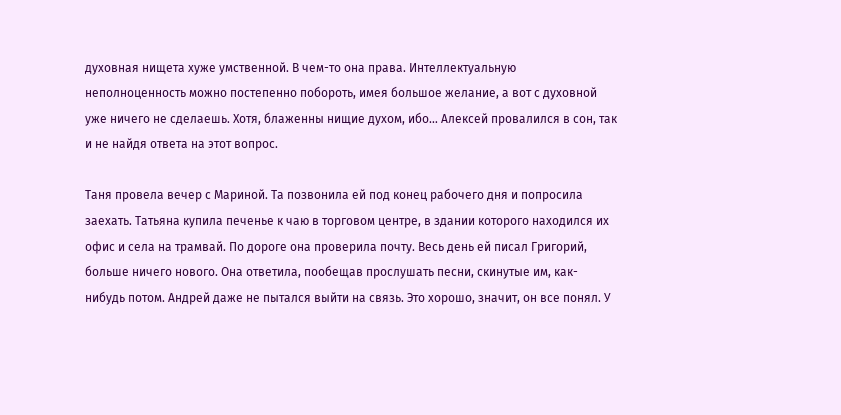духовная нищета хуже умственной. В чем-то она права. Интеллектуальную неполноценность можно постепенно побороть, имея большое желание, а вот с духовной уже ничего не сделаешь. Хотя, блаженны нищие духом, ибо… Алексей провалился в сон, так и не найдя ответа на этот вопрос.

Таня провела вечер с Мариной. Та позвонила ей под конец рабочего дня и попросила заехать. Татьяна купила печенье к чаю в торговом центре, в здании которого находился их офис и села на трамвай. По дороге она проверила почту. Весь день ей писал Григорий, больше ничего нового. Она ответила, пообещав прослушать песни, скинутые им, как-нибудь потом. Андрей даже не пытался выйти на связь. Это хорошо, значит, он все понял. У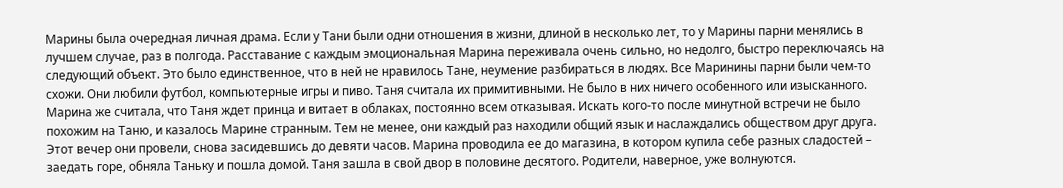Марины была очередная личная драма. Если у Тани были одни отношения в жизни, длиной в несколько лет, то у Марины парни менялись в лучшем случае, раз в полгода. Расставание с каждым эмоциональная Марина переживала очень сильно, но недолго, быстро переключаясь на следующий объект. Это было единственное, что в ней не нравилось Тане, неумение разбираться в людях. Все Маринины парни были чем-то схожи. Они любили футбол, компьютерные игры и пиво. Таня считала их примитивными. Не было в них ничего особенного или изысканного. Марина же считала, что Таня ждет принца и витает в облаках, постоянно всем отказывая. Искать кого-то после минутной встречи не было похожим на Таню, и казалось Марине странным. Тем не менее, они каждый раз находили общий язык и наслаждались обществом друг друга. Этот вечер они провели, снова засидевшись до девяти часов. Марина проводила ее до магазина, в котором купила себе разных сладостей – заедать горе, обняла Таньку и пошла домой. Таня зашла в свой двор в половине десятого. Родители, наверное, уже волнуются.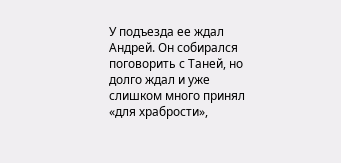У подъезда ее ждал Андрей. Он собирался поговорить с Таней, но долго ждал и уже слишком много принял «для храбрости»,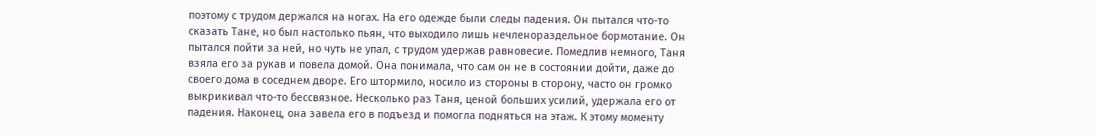поэтому с трудом держался на ногах. На его одежде были следы падения. Он пытался что-то сказать Тане, но был настолько пьян, что выходило лишь нечленораздельное бормотание. Он пытался пойти за ней, но чуть не упал, с трудом удержав равновесие. Помедлив немного, Таня взяла его за рукав и повела домой. Она понимала, что сам он не в состоянии дойти, даже до своего дома в соседнем дворе. Его штормило, носило из стороны в сторону, часто он громко выкрикивал что-то бессвязное. Несколько раз Таня, ценой больших усилий, удержала его от падения. Наконец, она завела его в подъезд и помогла подняться на этаж. К этому моменту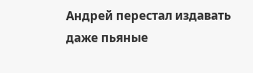Андрей перестал издавать даже пьяные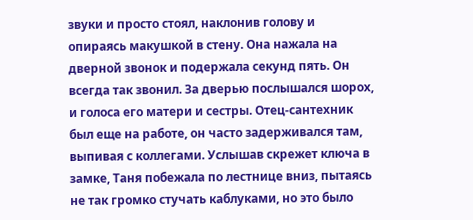звуки и просто стоял, наклонив голову и опираясь макушкой в стену. Она нажала на дверной звонок и подержала секунд пять. Он всегда так звонил. За дверью послышался шорох, и голоса его матери и сестры. Отец-сантехник был еще на работе, он часто задерживался там, выпивая с коллегами. Услышав скрежет ключа в замке, Таня побежала по лестнице вниз, пытаясь не так громко стучать каблуками, но это было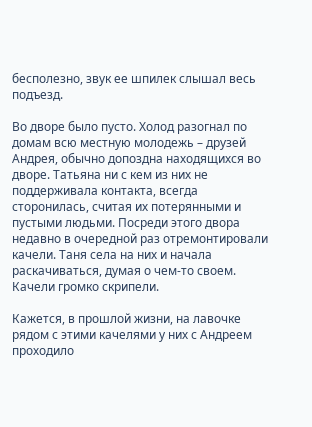бесполезно, звук ее шпилек слышал весь подъезд.

Во дворе было пусто. Холод разогнал по домам всю местную молодежь – друзей Андрея, обычно допоздна находящихся во дворе. Татьяна ни с кем из них не поддерживала контакта, всегда сторонилась, считая их потерянными и пустыми людьми. Посреди этого двора недавно в очередной раз отремонтировали качели. Таня села на них и начала раскачиваться, думая о чем-то своем. Качели громко скрипели.

Кажется, в прошлой жизни, на лавочке рядом с этими качелями у них с Андреем проходило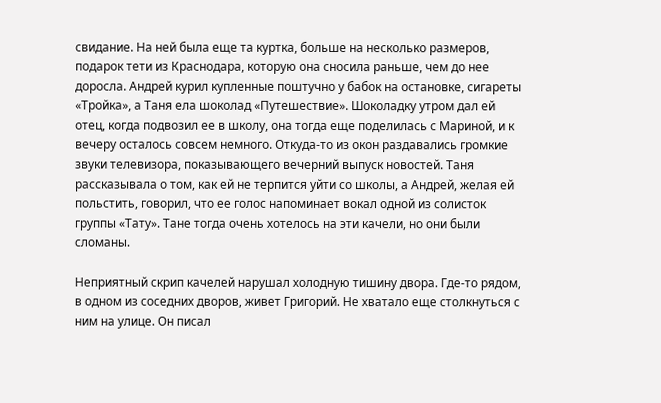свидание. На ней была еще та куртка, больше на несколько размеров, подарок тети из Краснодара, которую она сносила раньше, чем до нее доросла. Андрей курил купленные поштучно у бабок на остановке, сигареты «Тройка», а Таня ела шоколад «Путешествие». Шоколадку утром дал ей отец, когда подвозил ее в школу, она тогда еще поделилась с Мариной, и к вечеру осталось совсем немного. Откуда-то из окон раздавались громкие звуки телевизора, показывающего вечерний выпуск новостей. Таня рассказывала о том, как ей не терпится уйти со школы, а Андрей, желая ей польстить, говорил, что ее голос напоминает вокал одной из солисток группы «Тату». Тане тогда очень хотелось на эти качели, но они были сломаны.

Неприятный скрип качелей нарушал холодную тишину двора. Где-то рядом, в одном из соседних дворов, живет Григорий. Не хватало еще столкнуться с ним на улице. Он писал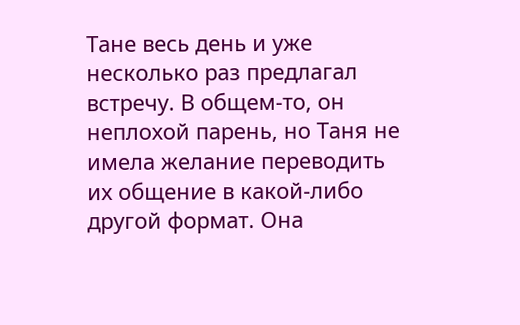Тане весь день и уже несколько раз предлагал встречу. В общем-то, он неплохой парень, но Таня не имела желание переводить их общение в какой-либо другой формат. Она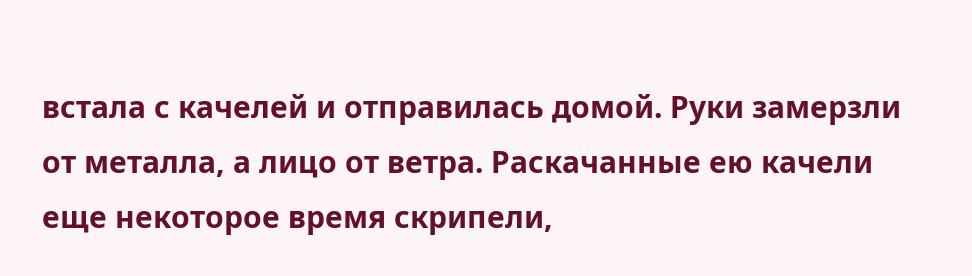встала с качелей и отправилась домой. Руки замерзли от металла, а лицо от ветра. Раскачанные ею качели еще некоторое время скрипели,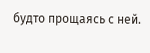будто прощаясь с ней.